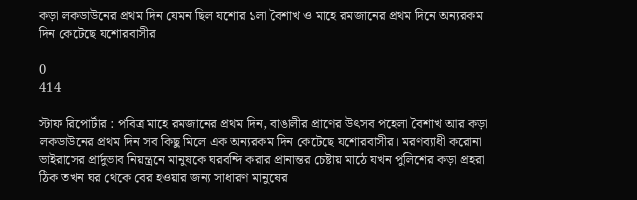কড়া লকডাউনের প্রথম দিন যেমন ছিল যশোর ১লা বৈশাখ ও মাহে রমজানের প্রথম দিনে অন্যরকম দিন কেটেছে যশোরবাসীর

0
414

স্টাফ রিপোর্টার : পবিত্র মাহে রমজানের প্রথম দিন, বাঙালীর প্রাণের উৎসব পহেলা বৈশাখ আর কড়া লকডাউনের প্রথম দিন সব কিছু মিলে এক অন্যরকম দিন কেটেছে যশোরবাসীর। মরণব্যাধী করোনা ভাইরাসের প্রার্দুভাব নিয়ন্ত্রনে মানুষকে ঘরবন্দি করার প্রানান্তর চেষ্টায় মাঠে যখন পুলিশের কড়া প্রহরা ঠিক তখন ঘর থেকে বের হওয়ার জন্য সাধারণ মানুষের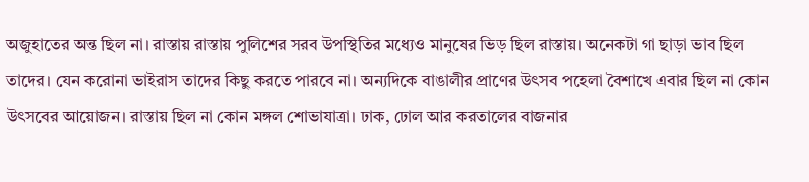অজুহাতের অন্ত ছিল না। রাস্তায় রাস্তায় পুলিশের সরব উপস্থিতির মধ্যেও মানুষের ভিড় ছিল রাস্তায়। অনেকটা গা ছাড়া ভাব ছিল তাদের। যেন করোনা ভাইরাস তাদের কিছু করতে পারবে না। অন্যদিকে বাঙালীর প্রাণের উৎসব পহেলা বৈশাখে এবার ছিল না কোন উৎসবের আয়োজন। রাস্তায় ছিল না কোন মঙ্গল শোভাযাত্রা। ঢাক, ঢোল আর করতালের বাজনার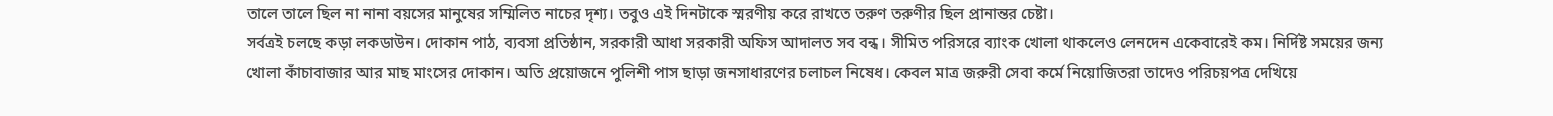তালে তালে ছিল না নানা বয়সের মানুষের সম্মিলিত নাচের দৃশ্য। তবুও এই দিনটাকে স্মরণীয় করে রাখতে তরুণ তরুণীর ছিল প্রানান্তর চেষ্টা।
সর্বত্রই চলছে কড়া লকডাউন। দোকান পাঠ, ব্যবসা প্রতিষ্ঠান, সরকারী আধা সরকারী অফিস আদালত সব বন্ধ। সীমিত পরিসরে ব্যাংক খোলা থাকলেও লেনদেন একেবারেই কম। নির্দিষ্ট সময়ের জন্য খোলা কাঁচাবাজার আর মাছ মাংসের দোকান। অতি প্রয়োজনে পুলিশী পাস ছাড়া জনসাধারণের চলাচল নিষেধ। কেবল মাত্র জরুরী সেবা কর্মে নিয়োজিতরা তাদেও পরিচয়পত্র দেখিয়ে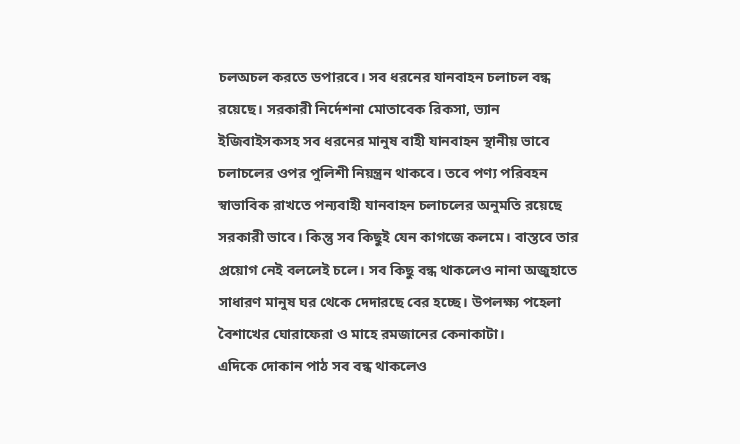চলঅচল করতে ডপারবে। সব ধরনের যানবাহন চলাচল বন্ধ রয়েছে। সরকারী নির্দেশনা মোতাবেক রিকসা, ভ্যান ইজিবাইসকসহ সব ধরনের মানুষ বাহী যানবাহন স্থানীয় ভাবে চলাচলের ওপর পুলিশী নিয়ন্ত্রন থাকবে। তবে পণ্য পরিবহন স্বাভাবিক রাখতে পন্যবাহী যানবাহন চলাচলের অনুমতি রয়েছে সরকারী ভাবে। কিন্তু সব কিছুই যেন কাগজে কলমে। বাস্তবে তার প্রয়োগ নেই বললেই চলে। সব কিছু বন্ধ থাকলেও নানা অজুহাতে সাধারণ মানুষ ঘর থেকে দেদারছে বের হচ্ছে। উপলক্ষ্য পহেলা বৈশাখের ঘোরাফেরা ও মাহে রমজানের কেনাকাটা।
এদিকে দোকান পাঠ সব বন্ধ থাকলেও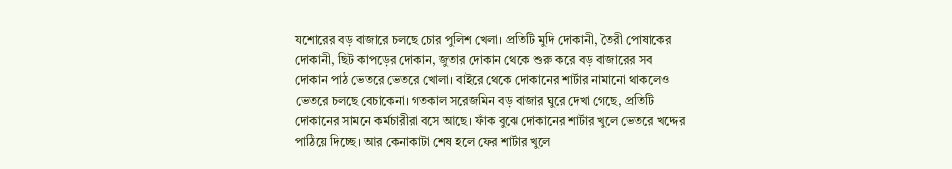যশোরের বড় বাজারে চলছে চোর পুলিশ খেলা। প্রতিটি মুদি দোকানী, তৈরী পোষাকের দোকানী, ছিট কাপড়ের দোকান, জুতার দোকান থেকে শুরু করে বড় বাজারের সব দোকান পাঠ ভেতরে ভেতরে খোলা। বাইরে থেকে দোকানের শার্টার নামানো থাকলেও ভেতরে চলছে বেচাকেনা। গতকাল সরেজমিন বড় বাজার ঘুরে দেখা গেছে, প্রতিটি দোকানের সামনে কর্মচারীরা বসে আছে। ফাঁক বুঝে দোকানের শার্টার খুলে ভেতরে খদ্দের পাঠিয়ে দিচ্ছে। আর কেনাকাটা শেষ হলে ফের শার্টার খুলে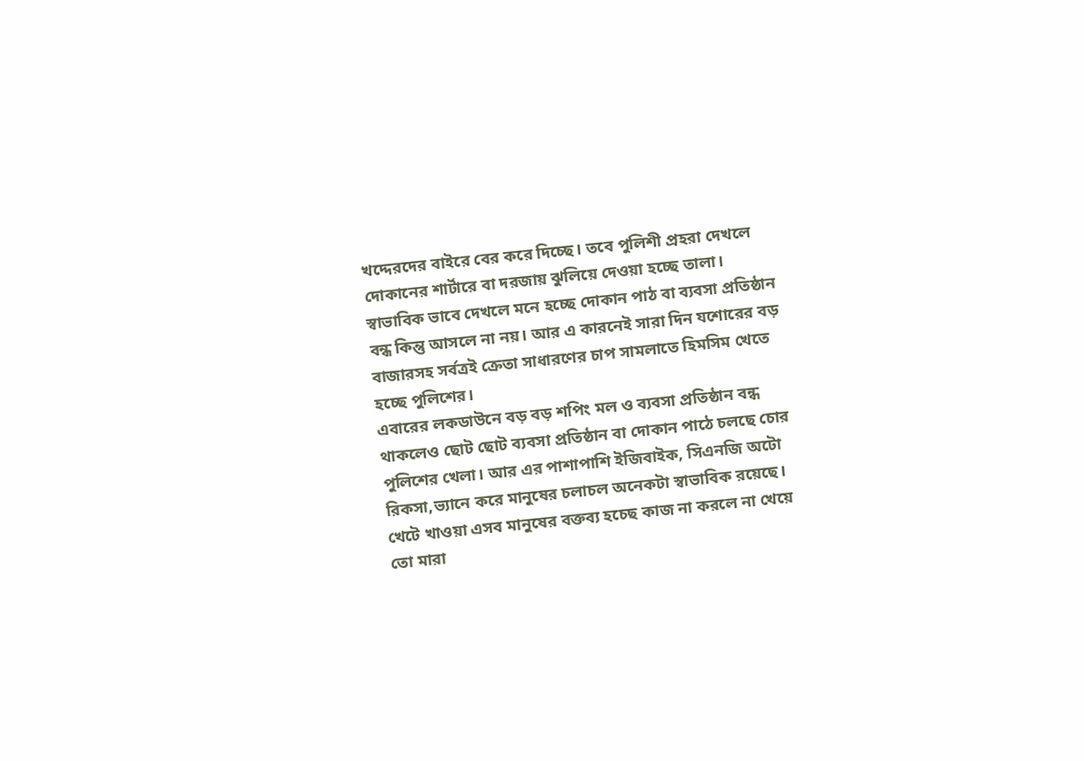খদ্দেরদের বাইরে বের করে দিচ্ছে। তবে পুলিশী প্রহরা দেখলে দোকানের শার্টারে বা দরজায় ঝুলিয়ে দেওয়া হচ্ছে তালা। স্বাভাবিক ভাবে দেখলে মনে হচ্ছে দোকান পাঠ বা ব্যবসা প্রতিষ্ঠান বন্ধ কিন্তু আসলে না নয়। আর এ কারনেই সারা দিন যশোরের বড় বাজারসহ সর্বত্রই ক্রেতা সাধারণের চাপ সামলাতে হিমসিম খেতে হচ্ছে পুলিশের।
এবারের লকডাউনে বড় বড় শপিং মল ও ব্যবসা প্রতিষ্ঠান বন্ধ থাকলেও ছোট ছোট ব্যবসা প্রতিষ্ঠান বা দোকান পাঠে চলছে চোর পুলিশের খেলা। আর এর পাশাপাশি ইজিবাইক, সিএনজি অটো রিকসা,ভ্যানে করে মানুষের চলাচল অনেকটা স্বাভাবিক রয়েছে। খেটে খাওয়া এসব মানুষের বক্তব্য হচেছ কাজ না করলে না খেয়ে তো মারা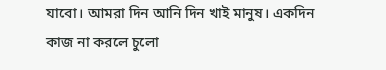যাবো। আমরা দিন আনি দিন খাই মানুষ। একদিন কাজ না করলে চুলো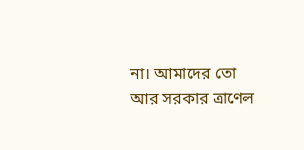না। আমাদের তো আর সরকার ত্রাণেল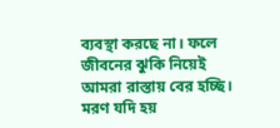ব্যবস্থা করছে না। ফলে জীবনের ঝুকি নিয়েই আমরা রাস্তায় বের হচ্ছি। মরণ যদি হয়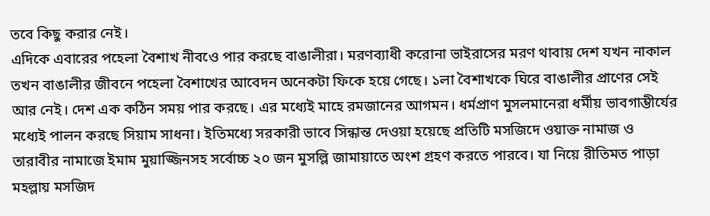তবে কিছু করার নেই।
এদিকে এবারের পহেলা বৈশাখ নীবওে পার করছে বাঙালীরা। মরণব্যাধী করোনা ভাইরাসের মরণ থাবায় দেশ যখন নাকাল তখন বাঙালীর জীবনে পহেলা বৈশাখের আবেদন অনেকটা ফিকে হয়ে গেছে। ১লা বৈশাখকে ঘিরে বাঙালীর প্রাণের সেই আর নেই। দেশ এক কঠিন সময় পার করছে। এর মধ্যেই মাহে রমজানের আগমন। ধর্মপ্রাণ মুসলমানেরা ধর্মীয় ভাবগাম্ভীর্যের মধ্যেই পালন করছে সিয়াম সাধনা। ইতিমধ্যে সরকারী ভাবে সিন্ধান্ত দেওয়া হয়েছে প্রতিটি মসজিদে ওয়াক্ত নামাজ ও তারাবীর নামাজে ইমাম মুয়াজ্জিনসহ সর্বোচ্চ ২০ জন মুসল্লি জামায়াতে অংশ গ্রহণ করতে পারবে। যা নিয়ে রীতিমত পাড়া মহল্লায় মসজিদ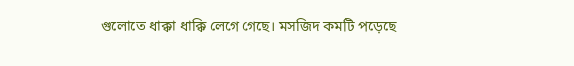গুলোতে ধাক্কা ধাক্কি লেগে গেছে। মসজিদ কমটি পড়েছে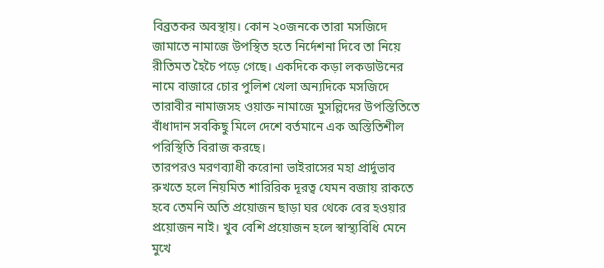বিব্রতকর অবস্থায়। কোন ২০জনকে তারা মসজিদে জামাতে নামাজে উপস্থিত হতে নির্দেশনা দিবে তা নিয়ে রীতিমত হৈচৈ পড়ে গেছে। একদিকে কড়া লকডাউনের নামে বাজারে চোর পুলিশ খেলা অন্যদিকে মসজিদে তারাবীর নামাজসহ ওয়াক্ত নামাজে মুসল্লিদের উপস্তিতিতে বাঁধাদান সবকিছু মিলে দেশে বর্তমানে এক অস্তিতিশীল পরিস্থিতি বিরাজ করছে।
তারপরও মরণব্যাধী করোনা ভাইরাসের মহা প্রার্দুভাব রুখতে হলে নিয়মিত শারিরিক দূরত্ব যেমন বজায় রাকতে হবে তেমনি অতি প্রয়োজন ছাড়া ঘর থেকে বের হওয়ার প্রয়োজন নাই। খুব বেশি প্রয়োজন হলে স্বাস্থ্যবিধি মেনে মুখে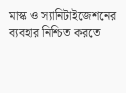মাস্ক ও স্যানিটাইজেশনের ব্যবহার নিশ্চিত করতে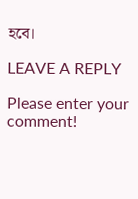হবে।

LEAVE A REPLY

Please enter your comment!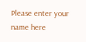Please enter your name here